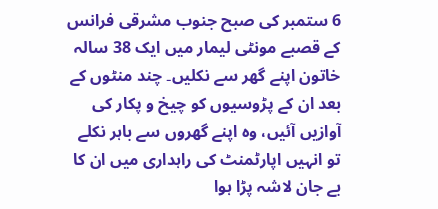6 ستمبر کی صبح جنوب مشرقی فرانس کے قصبے مونٹی لیمار میں ایک 38 سالہ خاتون اپنے گھر سے نکلیں۔ چند منٹوں کے بعد ان کے پڑوسیوں کو چیخ و پکار کی آوازیں آئیں، وہ اپنے گھروں سے باہر نکلے تو انہیں اپارٹمنٹ کی راہداری میں ان کا بے جان لاشہ پڑا ہوا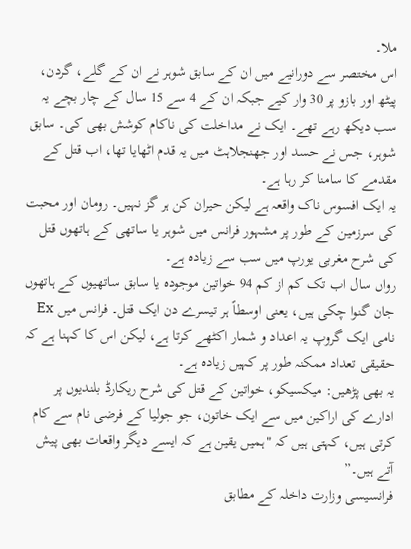ملا۔
اس مختصر سے دورانیے میں ان کے سابق شوہر نے ان کے گلے، گردن، پیٹھ اور بازو پر 30 وار کیے جبکہ ان کے 4 سے 15 سال کے چار بچے یہ سب دیکھ رہے تھے۔ ایک نے مداخلت کی ناکام کوشش بھی کی۔ سابق شوہر، جس نے حسد اور جھنجلاہٹ میں یہ قدم اٹھایا تھا، اب قتل کے مقدمے کا سامنا کر رہا ہے۔
یہ ایک افسوس ناک واقعہ ہے لیکن حیران کن ہر گز نہیں۔ رومان اور محبت کی سرزمین کے طور پر مشہور فرانس میں شوہر یا ساتھی کے ہاتھوں قتل کی شرح مغربی یورپ میں سب سے زیادہ ہے۔
رواں سال اب تک کم از کم 94 خواتین موجودہ یا سابق ساتھیوں کے ہاتھوں جان گنوا چکی ہیں، یعنی اوسطاً ہر تیسرے دن ایک قتل۔ فرانس میں Ex نامی ایک گروپ یہ اعداد و شمار اکٹھے کرتا ہے، لیکن اس کا کہنا ہے کہ حقیقی تعداد ممکنہ طور پر کہیں زیادہ ہے۔
یہ بھی پڑھیں: میکسیکو، خواتین کے قتل کی شرح ریکارڈ بلندیوں پر
ادارے کی اراکین میں سے ایک خاتون، جو جولیا کے فرضی نام سے کام کرتی ہیں، کہتی ہیں کہ "ہمیں یقین ہے کہ ایسے دیگر واقعات بھی پیش آتے ہیں۔”
فرانسیسی وزارت داخلہ کے مطابق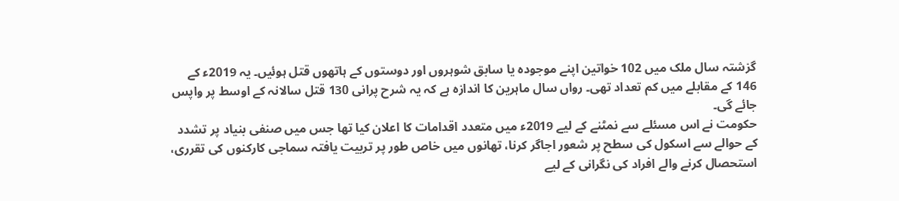گزشتہ سال ملک میں 102 خواتین اپنے موجودہ یا سابق شوہروں اور دوستوں کے ہاتھوں قتل ہوئیں۔ یہ 2019ء کے 146 کے مقابلے میں کم تعداد تھی۔ رواں سال ماہرین کا اندازہ ہے کہ یہ شرح پرانی 130 قتل سالانہ کے اوسط پر واپس جائے گی۔
حکومت نے اس مسئلے سے نمٹنے کے لیے 2019ء میں متعدد اقدامات کا اعلان کیا تھا جس میں صنفی بنیاد پر تشدد کے حوالے سے اسکول کی سطح پر شعور اجاگر کرنا، تھانوں میں خاص طور پر تربیت یافتہ سماجی کارکنوں کی تقرری، استحصال کرنے والے افراد کی نگرانی کے لیے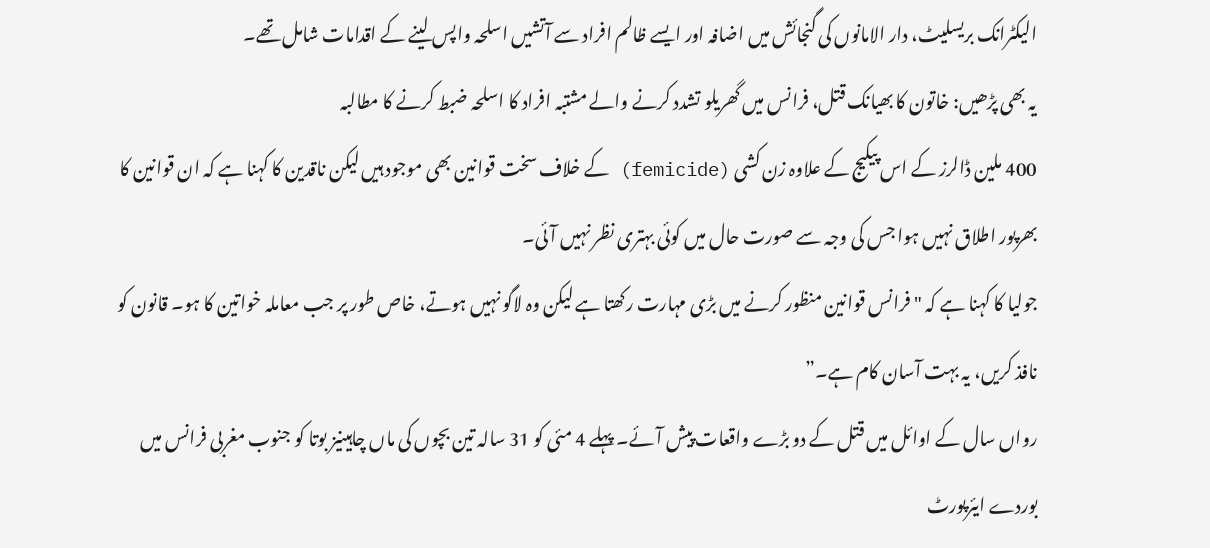الیکٹرانک بریسلیٹ، دار الامانوں کی گنجائش میں اضافہ اور ایسے ظالم افراد سے آتشیں اسلحہ واپس لینے کے اقدامات شامل تھے۔
یہ بھی پڑھیں: خاتون کا بھیانک قتل، فرانس میں گھریلو تشدد کرنے والے مشتبہ افراد کا اسلحہ ضبط کرنے کا مطالبہ
400 ملین ڈالرز کے اس پیکیج کے علاوہ زن کشی (femicide) کے خلاف سخت قوانین بھی موجود ہیں لیکن ناقدین کا کہنا ہے کہ ان قوانین کا بھرپور اطلاق نہیں ہوا جس کی وجہ سے صورت حال میں کوئی بہتری نظر نہیں آئی۔
جولیا کا کہنا ہے کہ "فرانس قوانین منظور کرنے میں بڑی مہارت رکھتا ہے لیکن وہ لاگو نہیں ہوتے، خاص طور پر جب معاملہ خواتین کا ہو۔ قانون کو نافذ کریں، یہ بہت آسان کام ہے۔”
رواں سال کے اوائل میں قتل کے دو بڑے واقعات پیش آئے۔ پہلے 4 مئی کو 31 سالہ تین بچوں کی ماں چاہینیز بوتا کو جنوب مغربی فرانس میں بوردے ایئرپورٹ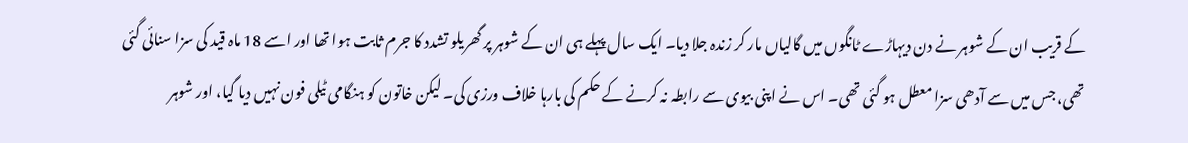کے قریب ان کے شوہر نے دن دیہاڑے ٹانگوں میں گالیاں مار کر زندہ جلا دیا۔ ایک سال پہلے ہی ان کے شوہر پر گھریلو تشدد کا جرم ثابت ہوا تھا اور اسے 18 ماہ قید کی سزا سنائی گئی تھی، جس میں سے آدھی سزا معطل ہو گئی تھی۔ اس نے اپنی بیوی سے رابطہ نہ کرنے کے حکم کی بارہا خلاف ورزی کی۔ لیکن خاتون کو ہنگامی ٹیلی فون نہیں دیا گیا، اور شوہر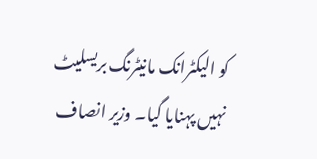کو الیکٹرانک مانیٹرنگ بریسلیٹ نہیں پہنایا گیا۔ وزیر انصاف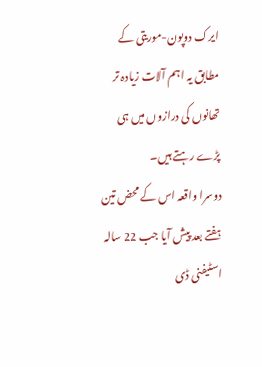ایرک دوپون-موریتی کے مطابق یہ اہم آلات زیادہ تر تھانوں کی درازوں میں ہی پڑے رہتے ہیں۔
دوسرا واقعہ اس کے محض تین ہفتے بعد پیش آیا جب 22 سالہ اسٹیفنی ڈی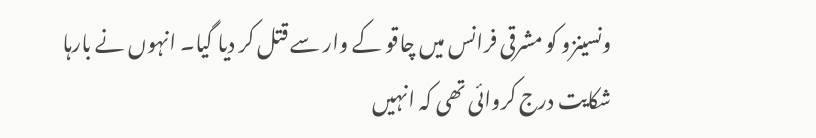ونسینزو کو مشرقی فرانس میں چاقو کے وار سے قتل کر دیا گیا۔ انہوں نے بارہا شکایت درج کروائی تھی کہ انہیں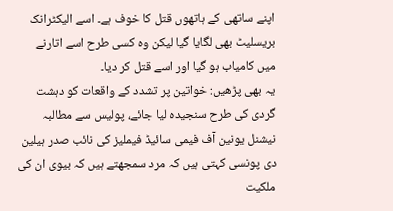اپنے ساتھی کے ہاتھوں قتل کا خوف ہے۔ اسے الیکٹرانک بریسلیٹ بھی لگایا گیا لیکن وہ کسی طرح اسے اتارنے میں کامیاب ہو گیا اور اسے قتل کر دیا۔
یہ بھی پڑھیں: خواتین پر تشدد کے واقعات کو دہشت گردی کی طرح سنجیدہ لیا جائے، پولیس سے مطالبہ
نیشنل یونین آف فیمی سائیڈ فیملیز کی نائب صدر ہیلین دی پونسی کہتی ہیں کہ مرد سمجھتے ہیں کہ بیوی ان کی ملکیت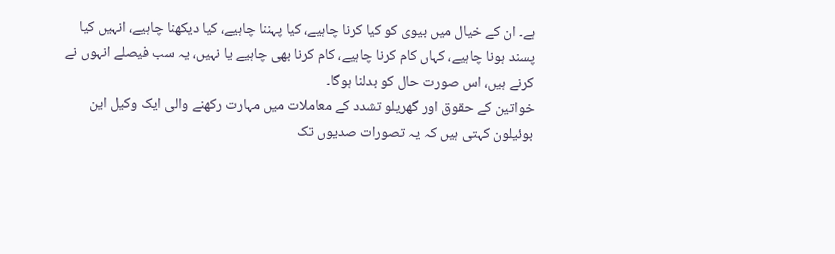ہے۔ ان کے خیال میں بیوی کو کیا کرنا چاہیے، کیا پہننا چاہیے، کیا دیکھنا چاہیے، انہیں کیا پسند ہونا چاہیے، کہاں کام کرنا چاہیے، کام کرنا بھی چاہیے یا نہیں، یہ سب فیصلے انہوں نے کرنے ہیں، اس صورت حال کو بدلنا ہوگا۔
خواتین کے حقوق اور گھریلو تشدد کے معاملات میں مہارت رکھنے والی ایک وکیل این بوئیلون کہتی ہیں کہ یہ تصورات صدیوں تک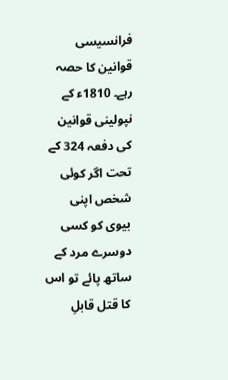فرانسیسی قوانین کا حصہ رہے۔ 1810ء کے نپولینی قوانین کی دفعہ 324 کے تحت اگر کوئی شخص اپنی بیوی کو کسی دوسرے مرد کے ساتھ پائے تو اس کا قتل قابلِ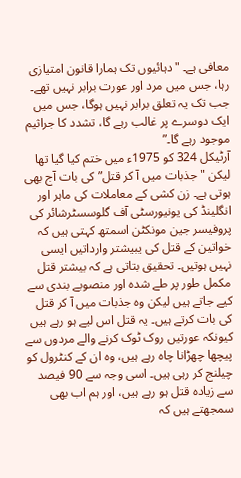معافی ہے۔ "دہائیوں تک ہمارا قانون امتیازی رہا، جس میں مرد اور عورت برابر نہیں تھے۔ جب تک یہ تعلق برابر نہیں ہوگا، جس میں ایک دوسرے پر غالب رہے گا، تشدد کا جراثیم موجود رہے گا۔”
آرٹیکل 324 کو 1975ء میں ختم کیا گیا تھا لیکن "جذبات میں آ کر قتل” کی بات آج بھی ہوتی ہے۔ زن کشی کے معاملات کی ماہر اور انگلینڈ کی یونیورسٹی آف گلوسسٹرشائر کی پروفیسر جین مونکٹن اسمتھ کہتی ہیں کہ خواتین کے قتل کی یبیشتر وارداتیں ایسی نہیں ہوتیں۔ تحقیق بتاتی ہے کہ بیشتر قتل مکمل طور پر طے شدہ اور منصوبے بندی سے کیے جاتے ہیں لیکن وہ جذبات میں آ کر قتل کی بات کرتے ہیں۔ یہ قتل اس لیے ہو رہے ہیں کیونکہ عورتیں روک ٹوک کرنے والے مردوں سے پیچھا چھڑانا چاہ رہے ہیں، وہ ان کے کنٹرول کو چیلنج کر رہی ہیں۔ اسی وجہ سے 90 فیصد سے زیادہ قتل ہو رہے ہیں، اور ہم اب بھی سمجھتے ہیں کہ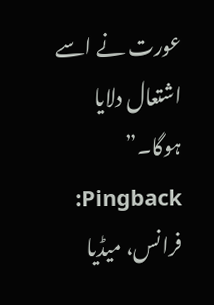عورت نے اسے اشتعال دلایا ہوگا۔”
Pingback: فرانس، میڈیا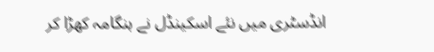انڈسٹری میں نئے اسکینڈل نے ہنگامہ کھڑا کر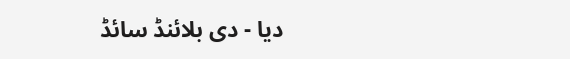دیا - دی بلائنڈ سائڈ